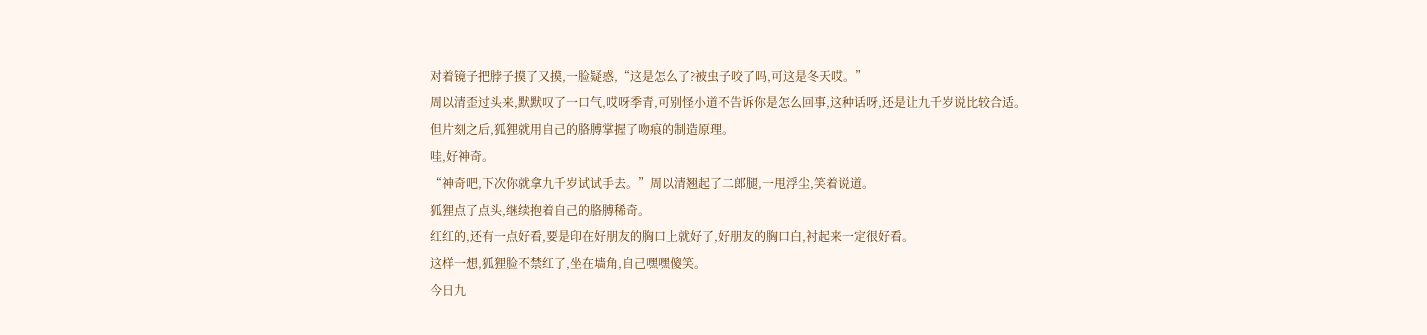对着镜子把脖子摸了又摸,一脸疑惑,“这是怎么了?被虫子咬了吗,可这是冬天哎。”
周以清歪过头来,默默叹了一口气,哎呀季青,可别怪小道不告诉你是怎么回事,这种话呀,还是让九千岁说比较合适。
但片刻之后,狐狸就用自己的胳膊掌握了吻痕的制造原理。
哇,好神奇。
“神奇吧,下次你就拿九千岁试试手去。”周以清翘起了二郎腿,一甩浮尘,笑着说道。
狐狸点了点头,继续抱着自己的胳膊稀奇。
红红的,还有一点好看,要是印在好朋友的胸口上就好了,好朋友的胸口白,衬起来一定很好看。
这样一想,狐狸脸不禁红了,坐在墙角,自己嘿嘿傻笑。
今日九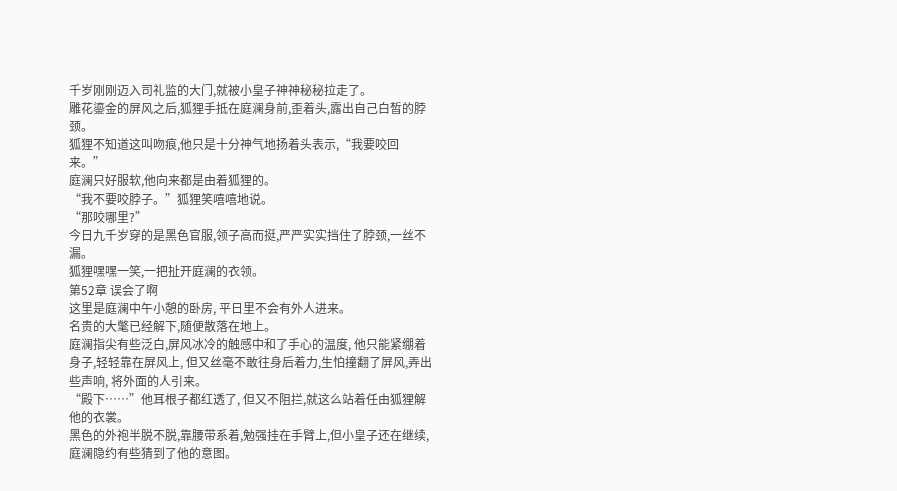千岁刚刚迈入司礼监的大门,就被小皇子神神秘秘拉走了。
雕花鎏金的屏风之后,狐狸手抵在庭澜身前,歪着头,露出自己白皙的脖颈。
狐狸不知道这叫吻痕,他只是十分神气地扬着头表示,“我要咬回来。”
庭澜只好服软,他向来都是由着狐狸的。
“我不要咬脖子。”狐狸笑嘻嘻地说。
“那咬哪里?”
今日九千岁穿的是黑色官服,领子高而挺,严严实实挡住了脖颈,一丝不漏。
狐狸嘿嘿一笑,一把扯开庭澜的衣领。
第52章 误会了啊
这里是庭澜中午小憩的卧房, 平日里不会有外人进来。
名贵的大氅已经解下,随便散落在地上。
庭澜指尖有些泛白,屏风冰冷的触感中和了手心的温度, 他只能紧绷着身子,轻轻靠在屏风上, 但又丝毫不敢往身后着力,生怕撞翻了屏风,弄出些声响, 将外面的人引来。
“殿下……”他耳根子都红透了, 但又不阻拦,就这么站着任由狐狸解他的衣裳。
黑色的外袍半脱不脱,靠腰带系着,勉强挂在手臂上,但小皇子还在继续,庭澜隐约有些猜到了他的意图。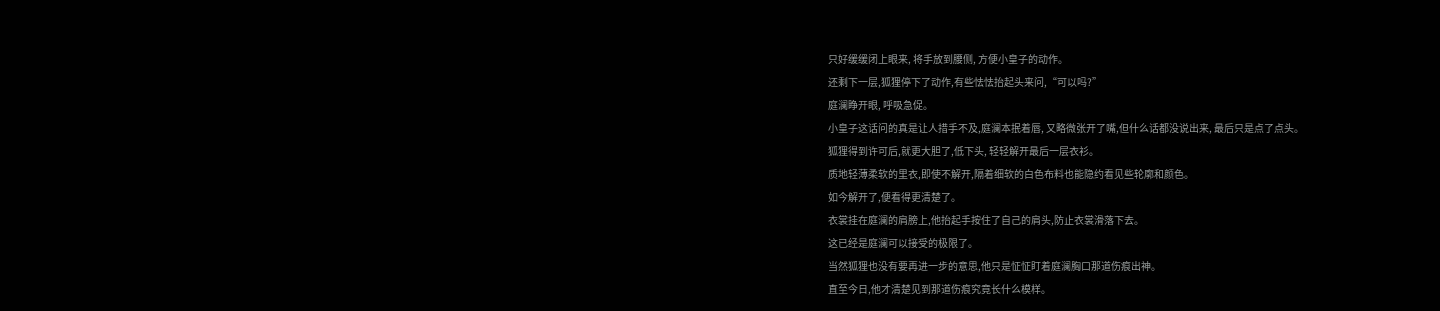只好缓缓闭上眼来, 将手放到腰侧, 方便小皇子的动作。
还剩下一层,狐狸停下了动作,有些怯怯抬起头来问,“可以吗?”
庭澜睁开眼, 呼吸急促。
小皇子这话问的真是让人措手不及,庭澜本抿着唇, 又略微张开了嘴,但什么话都没说出来, 最后只是点了点头。
狐狸得到许可后,就更大胆了,低下头, 轻轻解开最后一层衣衫。
质地轻薄柔软的里衣,即使不解开,隔着细软的白色布料也能隐约看见些轮廓和颜色。
如今解开了,便看得更清楚了。
衣裳挂在庭澜的肩膀上,他抬起手按住了自己的肩头,防止衣裳滑落下去。
这已经是庭澜可以接受的极限了。
当然狐狸也没有要再进一步的意思,他只是怔怔盯着庭澜胸口那道伤痕出神。
直至今日,他才清楚见到那道伤痕究竟长什么模样。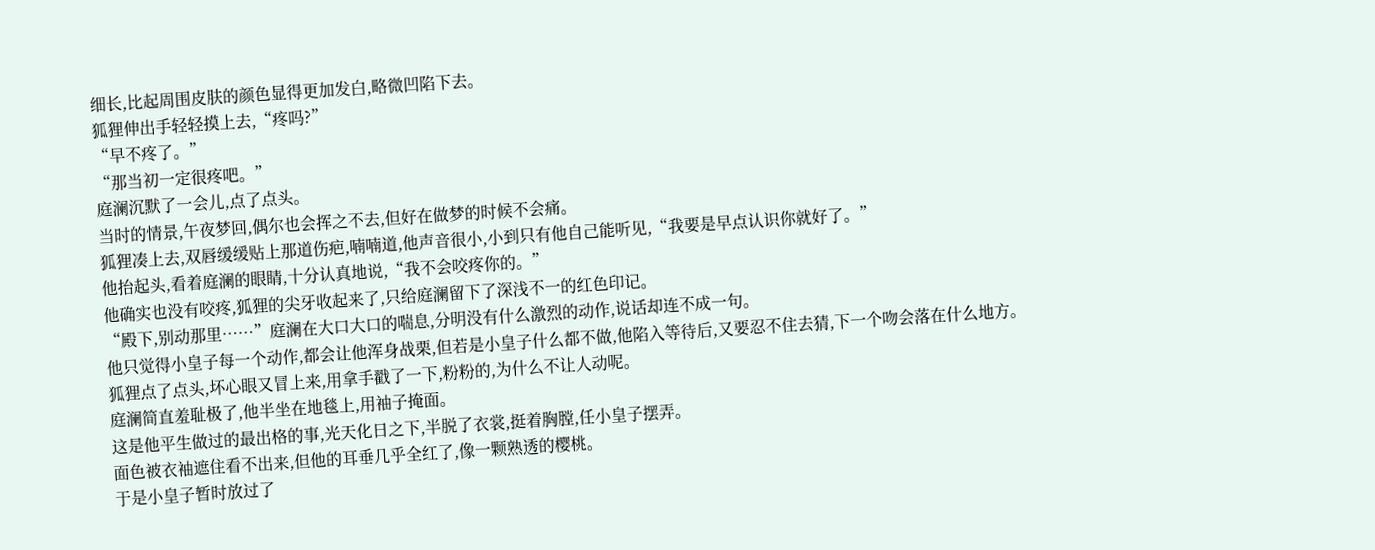细长,比起周围皮肤的颜色显得更加发白,略微凹陷下去。
狐狸伸出手轻轻摸上去,“疼吗?”
“早不疼了。”
“那当初一定很疼吧。”
庭澜沉默了一会儿,点了点头。
当时的情景,午夜梦回,偶尔也会挥之不去,但好在做梦的时候不会痛。
狐狸凑上去,双唇缓缓贴上那道伤疤,喃喃道,他声音很小,小到只有他自己能听见,“我要是早点认识你就好了。”
他抬起头,看着庭澜的眼睛,十分认真地说,“我不会咬疼你的。”
他确实也没有咬疼,狐狸的尖牙收起来了,只给庭澜留下了深浅不一的红色印记。
“殿下,别动那里……”庭澜在大口大口的喘息,分明没有什么激烈的动作,说话却连不成一句。
他只觉得小皇子每一个动作,都会让他浑身战栗,但若是小皇子什么都不做,他陷入等待后,又要忍不住去猜,下一个吻会落在什么地方。
狐狸点了点头,坏心眼又冒上来,用拿手戳了一下,粉粉的,为什么不让人动呢。
庭澜简直羞耻极了,他半坐在地毯上,用袖子掩面。
这是他平生做过的最出格的事,光天化日之下,半脱了衣裳,挺着胸膛,任小皇子摆弄。
面色被衣袖遮住看不出来,但他的耳垂几乎全红了,像一颗熟透的樱桃。
于是小皇子暂时放过了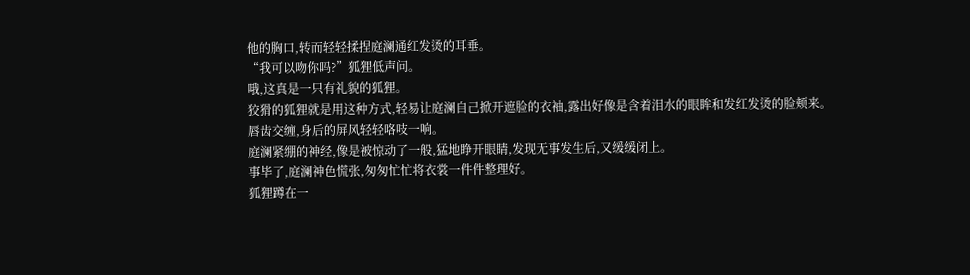他的胸口,转而轻轻揉捏庭澜通红发烫的耳垂。
“我可以吻你吗?”狐狸低声问。
哦,这真是一只有礼貌的狐狸。
狡猾的狐狸就是用这种方式,轻易让庭澜自己掀开遮脸的衣袖,露出好像是含着泪水的眼眸和发红发烫的脸颊来。
唇齿交缠,身后的屏风轻轻咯吱一响。
庭澜紧绷的神经,像是被惊动了一般,猛地睁开眼睛,发现无事发生后,又缓缓闭上。
事毕了,庭澜神色慌张,匆匆忙忙将衣裳一件件整理好。
狐狸蹲在一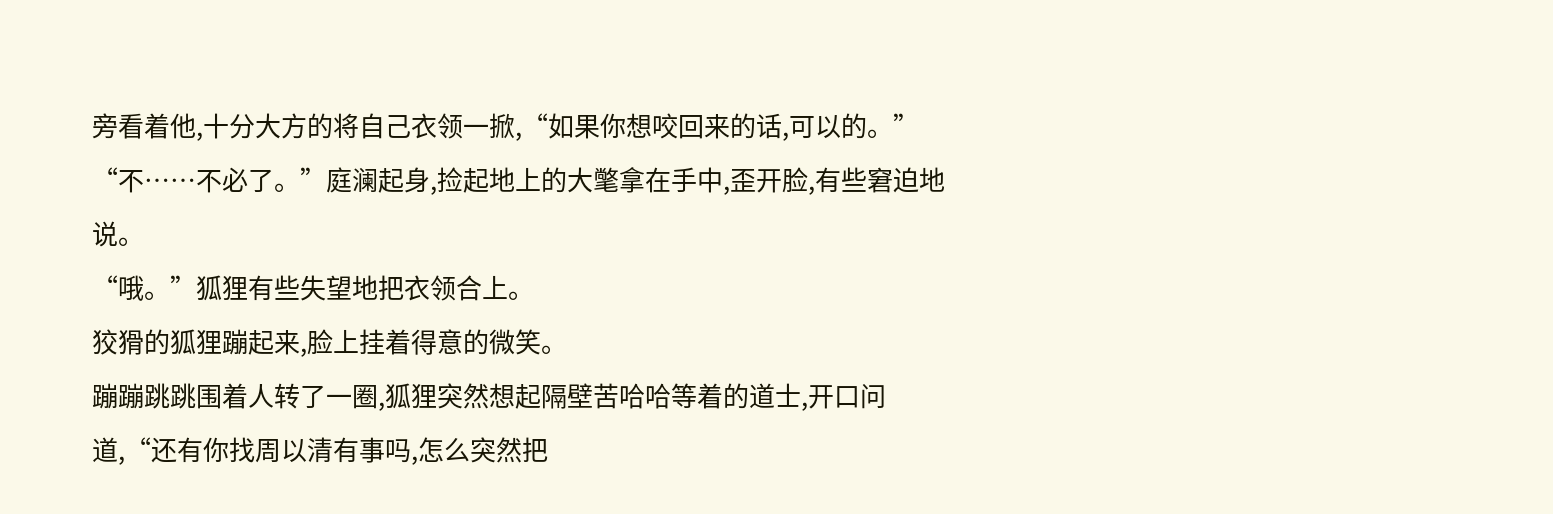旁看着他,十分大方的将自己衣领一掀,“如果你想咬回来的话,可以的。”
“不……不必了。”庭澜起身,捡起地上的大氅拿在手中,歪开脸,有些窘迫地说。
“哦。”狐狸有些失望地把衣领合上。
狡猾的狐狸蹦起来,脸上挂着得意的微笑。
蹦蹦跳跳围着人转了一圈,狐狸突然想起隔壁苦哈哈等着的道士,开口问道,“还有你找周以清有事吗,怎么突然把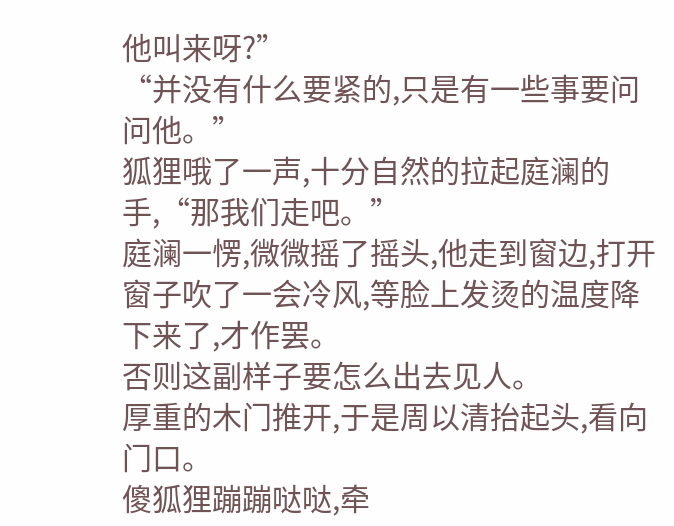他叫来呀?”
“并没有什么要紧的,只是有一些事要问问他。”
狐狸哦了一声,十分自然的拉起庭澜的手,“那我们走吧。”
庭澜一愣,微微摇了摇头,他走到窗边,打开窗子吹了一会冷风,等脸上发烫的温度降下来了,才作罢。
否则这副样子要怎么出去见人。
厚重的木门推开,于是周以清抬起头,看向门口。
傻狐狸蹦蹦哒哒,牵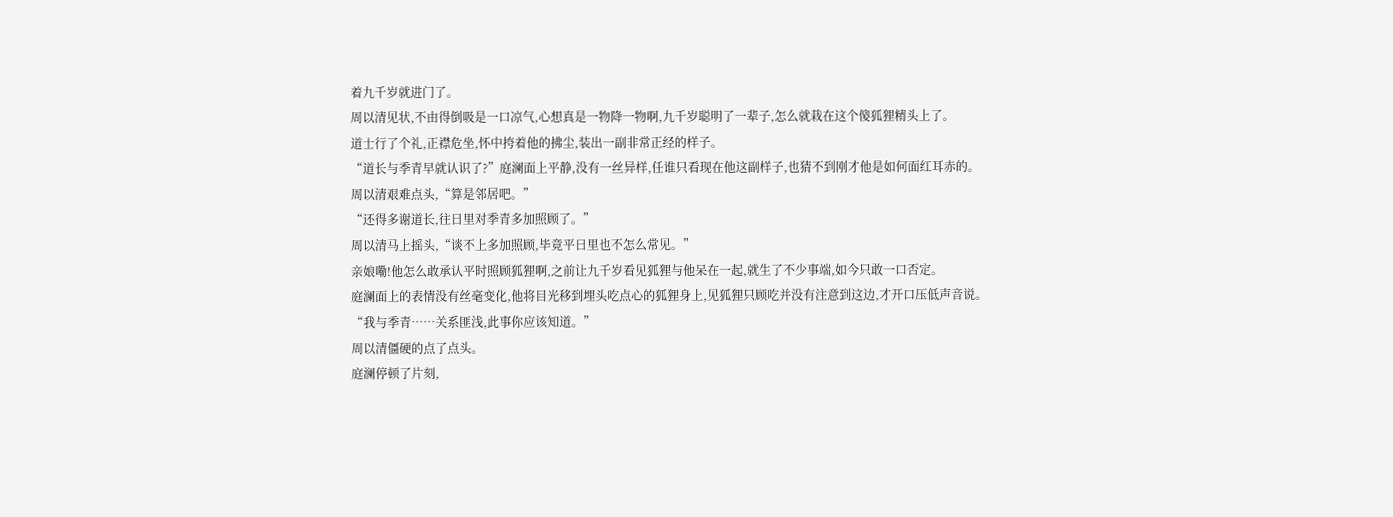着九千岁就进门了。
周以清见状,不由得倒吸是一口凉气,心想真是一物降一物啊,九千岁聪明了一辈子,怎么就栽在这个傻狐狸精头上了。
道士行了个礼,正襟危坐,怀中挎着他的拂尘,装出一副非常正经的样子。
“道长与季青早就认识了?”庭澜面上平静,没有一丝异样,任谁只看现在他这副样子,也猜不到刚才他是如何面红耳赤的。
周以清艰难点头,“算是邻居吧。”
“还得多谢道长,往日里对季青多加照顾了。”
周以清马上摇头,“谈不上多加照顾,毕竟平日里也不怎么常见。”
亲娘嘞!他怎么敢承认平时照顾狐狸啊,之前让九千岁看见狐狸与他呆在一起,就生了不少事端,如今只敢一口否定。
庭澜面上的表情没有丝毫变化,他将目光移到埋头吃点心的狐狸身上,见狐狸只顾吃并没有注意到这边,才开口压低声音说。
“我与季青……关系匪浅,此事你应该知道。”
周以清僵硬的点了点头。
庭澜停顿了片刻,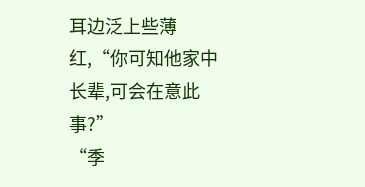耳边泛上些薄红,“你可知他家中长辈,可会在意此事?”
“季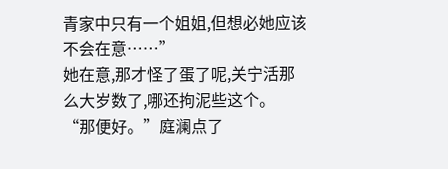青家中只有一个姐姐,但想必她应该不会在意……”
她在意,那才怪了蛋了呢,关宁活那么大岁数了,哪还拘泥些这个。
“那便好。”庭澜点了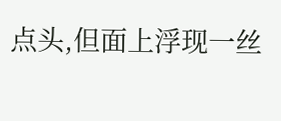点头,但面上浮现一丝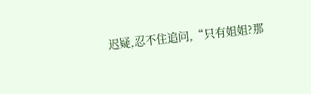迟疑,忍不住追问,“只有姐姐?那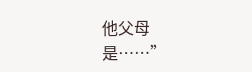他父母是……”